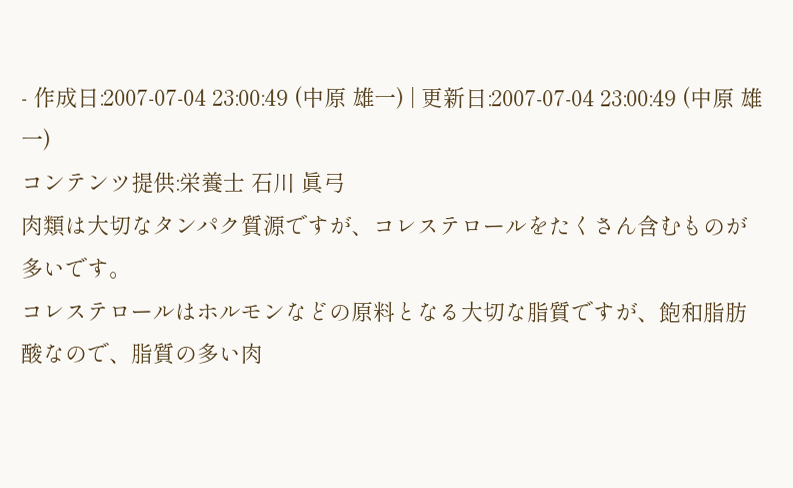- 作成日:2007-07-04 23:00:49 (中原 雄一) | 更新日:2007-07-04 23:00:49 (中原 雄一)
コンテンツ提供:栄養士 石川 眞弓
肉類は大切なタンパク質源ですが、コレステロールをたくさん含むものが多いです。
コレステロールはホルモンなどの原料となる大切な脂質ですが、飽和脂肪酸なので、脂質の多い肉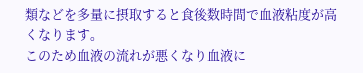類などを多量に摂取すると食後数時間で血液粘度が高くなります。
このため血液の流れが悪くなり血液に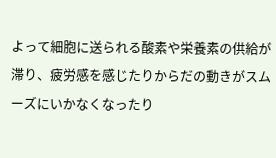よって細胞に送られる酸素や栄養素の供給が滞り、疲労感を感じたりからだの動きがスムーズにいかなくなったり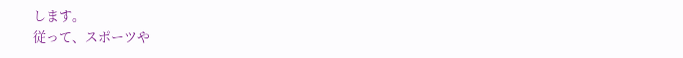します。
従って、スポーツや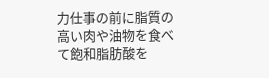力仕事の前に脂質の高い肉や油物を食べて飽和脂肪酸を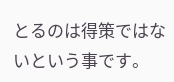とるのは得策ではないという事です。